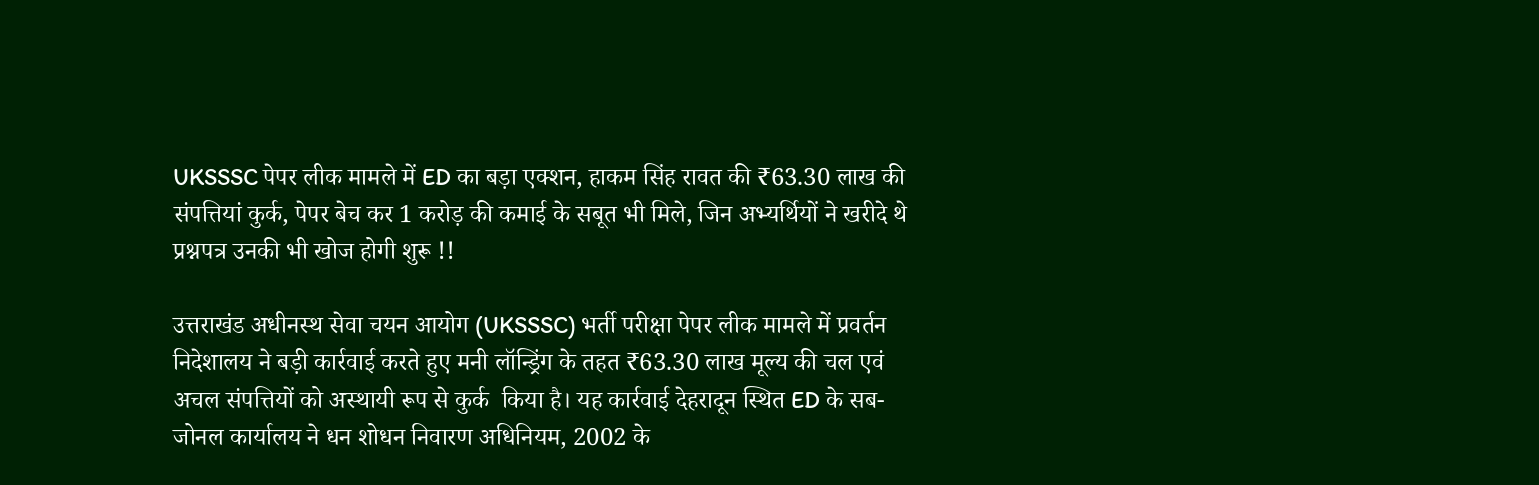UKSSSC पेपर लीक मामले में ED का बड़ा एक्शन, हाकम सिंह रावत की ₹63.30 लाख की संपत्तियां कुर्क, पेपर बेच कर 1 करोड़ की कमाई के सबूत भी मिले, जिन अभ्यर्थियों ने खरीदे थे प्रश्नपत्र उनकी भी खोज होगी शुरू !!

उत्तराखंड अधीनस्थ सेवा चयन आयोग (UKSSSC) भर्ती परीक्षा पेपर लीक मामले में प्रवर्तन निदेशालय ने बड़ी कार्रवाई करते हुए मनी लॉन्ड्रिंग के तहत ₹63.30 लाख मूल्य की चल एवं अचल संपत्तियों को अस्थायी रूप से कुर्क  किया है। यह कार्रवाई देहरादून स्थित ED के सब-जोनल कार्यालय ने धन शोधन निवारण अधिनियम, 2002 के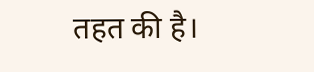तहत की है।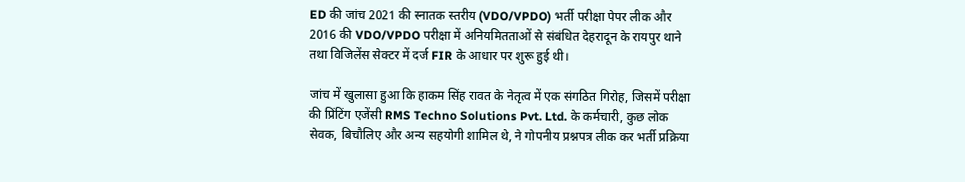ED की जांच 2021 की स्नातक स्तरीय (VDO/VPDO) भर्ती परीक्षा पेपर लीक और 2016 की VDO/VPDO परीक्षा में अनियमितताओं से संबंधित देहरादून के रायपुर थाने तथा विजिलेंस सेक्टर में दर्ज FIR के आधार पर शुरू हुई थी।

जांच में खुलासा हुआ कि हाकम सिंह रावत के नेतृत्व में एक संगठित गिरोह, जिसमें परीक्षा की प्रिंटिंग एजेंसी RMS Techno Solutions Pvt. Ltd. के कर्मचारी, कुछ लोक सेवक, बिचौलिए और अन्य सहयोगी शामिल थे, ने गोपनीय प्रश्नपत्र लीक कर भर्ती प्रक्रिया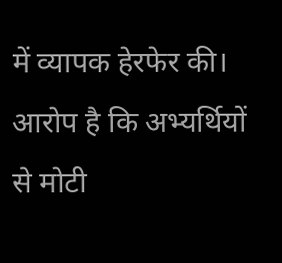में व्यापक हेरफेर की। आरोप है कि अभ्यर्थियों से मोटी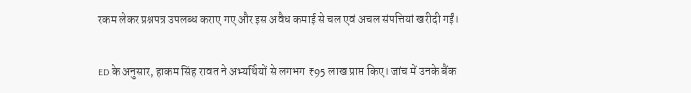रकम लेकर प्रश्नपत्र उपलब्ध कराए गए और इस अवैध कमाई से चल एवं अचल संपत्तियां खरीदी गईं।

ED के अनुसार, हाकम सिंह रावत ने अभ्यर्थियों से लगभग ₹95 लाख प्राप्त किए। जांच में उनके बैंक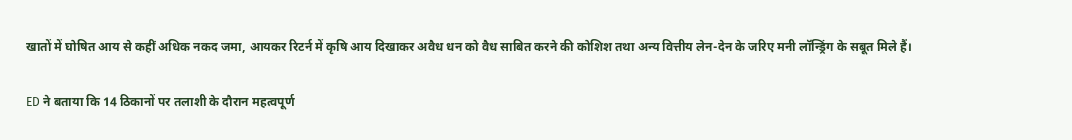खातों में घोषित आय से कहीं अधिक नकद जमा, आयकर रिटर्न में कृषि आय दिखाकर अवैध धन को वैध साबित करने की कोशिश तथा अन्य वित्तीय लेन-देन के जरिए मनी लॉन्ड्रिंग के सबूत मिले हैं।

ED ने बताया कि 14 ठिकानों पर तलाशी के दौरान महत्वपूर्ण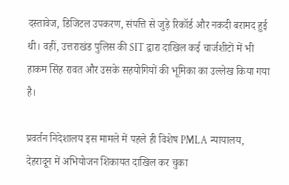दस्तावेज, डिजिटल उपकरण, संपत्ति से जुड़े रिकॉर्ड और नकदी बरामद हुई थी। वहीं, उत्तराखंड पुलिस की SIT द्वारा दाखिल कई चार्जशीटों में भी हाकम सिंह रावत और उसके सहयोगियों की भूमिका का उल्लेख किया गया है।

प्रवर्तन निदेशालय इस मामले में पहले ही विशेष PMLA न्यायालय, देहरादून में अभियोजन शिकायत दाखिल कर चुका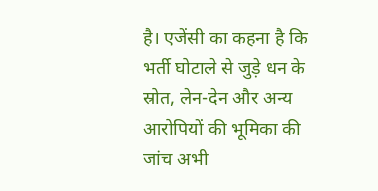है। एजेंसी का कहना है कि भर्ती घोटाले से जुड़े धन के स्रोत, लेन-देन और अन्य आरोपियों की भूमिका की जांच अभी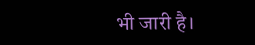भी जारी है।